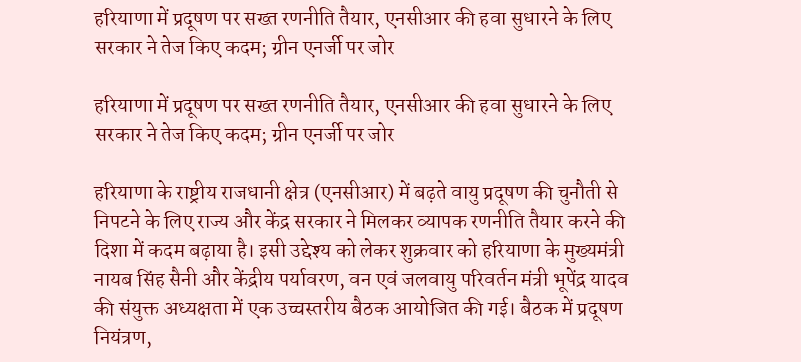हरियाणा में प्रदूषण पर सख्त रणनीति तैयार, एनसीआर की हवा सुधारने के लिए सरकार ने तेज किए कदम; ग्रीन एनर्जी पर जोर

हरियाणा में प्रदूषण पर सख्त रणनीति तैयार, एनसीआर की हवा सुधारने के लिए सरकार ने तेज किए कदम; ग्रीन एनर्जी पर जोर

हरियाणा के राष्ट्रीय राजधानी क्षेत्र (एनसीआर) में बढ़ते वायु प्रदूषण की चुनौती से निपटने के लिए राज्य और केंद्र सरकार ने मिलकर व्यापक रणनीति तैयार करने की दिशा में कदम बढ़ाया है। इसी उद्देश्य को लेकर शुक्रवार को हरियाणा के मुख्यमंत्री नायब सिंह सैनी और केंद्रीय पर्यावरण, वन एवं जलवायु परिवर्तन मंत्री भूपेंद्र यादव की संयुक्त अध्यक्षता में एक उच्चस्तरीय बैठक आयोजित की गई। बैठक में प्रदूषण नियंत्रण,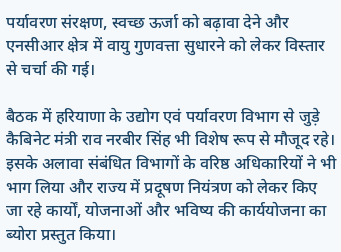पर्यावरण संरक्षण, स्वच्छ ऊर्जा को बढ़ावा देने और एनसीआर क्षेत्र में वायु गुणवत्ता सुधारने को लेकर विस्तार से चर्चा की गई।

बैठक में हरियाणा के उद्योग एवं पर्यावरण विभाग से जुड़े कैबिनेट मंत्री राव नरबीर सिंह भी विशेष रूप से मौजूद रहे। इसके अलावा संबंधित विभागों के वरिष्ठ अधिकारियों ने भी भाग लिया और राज्य में प्रदूषण नियंत्रण को लेकर किए जा रहे कार्यों, योजनाओं और भविष्य की कार्ययोजना का ब्योरा प्रस्तुत किया।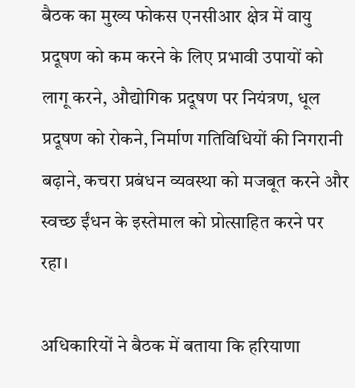बैठक का मुख्य फोकस एनसीआर क्षेत्र में वायु प्रदूषण को कम करने के लिए प्रभावी उपायों को लागू करने, औद्योगिक प्रदूषण पर नियंत्रण, धूल प्रदूषण को रोकने, निर्माण गतिविधियों की निगरानी बढ़ाने, कचरा प्रबंधन व्यवस्था को मजबूत करने और स्वच्छ ईंधन के इस्तेमाल को प्रोत्साहित करने पर रहा।

अधिकारियों ने बैठक में बताया कि हरियाणा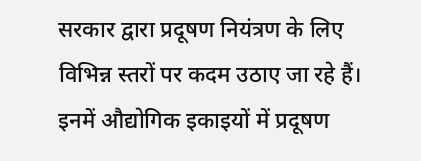सरकार द्वारा प्रदूषण नियंत्रण के लिए विभिन्न स्तरों पर कदम उठाए जा रहे हैं। इनमें औद्योगिक इकाइयों में प्रदूषण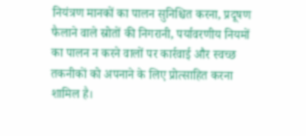नियंत्रण मानकों का पालन सुनिश्चित करना, प्रदूषण फैलाने वाले स्रोतों की निगरानी, पर्यावरणीय नियमों का पालन न करने वालों पर कार्रवाई और स्वच्छ तकनीकों को अपनाने के लिए प्रोत्साहित करना शामिल है।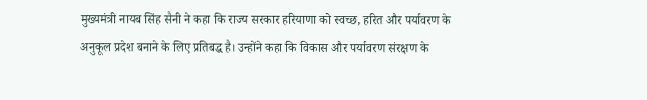मुख्यमंत्री नायब सिंह सैनी ने कहा कि राज्य सरकार हरियाणा को स्वच्छ, हरित और पर्यावरण के अनुकूल प्रदेश बनाने के लिए प्रतिबद्ध है। उन्होंने कहा कि विकास और पर्यावरण संरक्षण के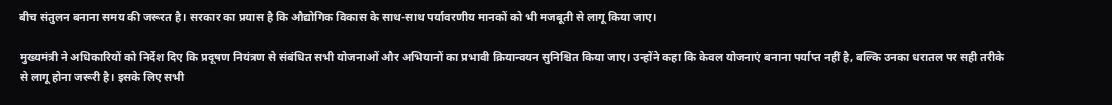बीच संतुलन बनाना समय की जरूरत है। सरकार का प्रयास है कि औद्योगिक विकास के साथ-साथ पर्यावरणीय मानकों को भी मजबूती से लागू किया जाए।

मुख्यमंत्री ने अधिकारियों को निर्देश दिए कि प्रदूषण नियंत्रण से संबंधित सभी योजनाओं और अभियानों का प्रभावी क्रियान्वयन सुनिश्चित किया जाए। उन्होंने कहा कि केवल योजनाएं बनाना पर्याप्त नहीं है, बल्कि उनका धरातल पर सही तरीके से लागू होना जरूरी है। इसके लिए सभी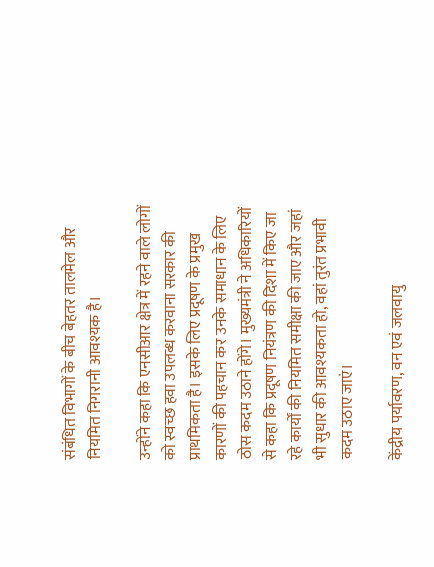संबंधित विभागों के बीच बेहतर तालमेल और नियमित निगरानी आवश्यक है।

उन्होंने कहा कि एनसीआर क्षेत्र में रहने वाले लोगों को स्वच्छ हवा उपलब्ध करवाना सरकार की प्राथमिकता है। इसके लिए प्रदूषण के प्रमुख कारणों की पहचान कर उनके समाधान के लिए ठोस कदम उठाने होंगे। मुख्यमंत्री ने अधिकारियों से कहा कि प्रदूषण नियंत्रण की दिशा में किए जा रहे कार्यों की नियमित समीक्षा की जाए और जहां भी सुधार की आवश्यकता हो, वहां तुरंत प्रभावी कदम उठाए जाएं।

केंद्रीय पर्यावरण, वन एवं जलवायु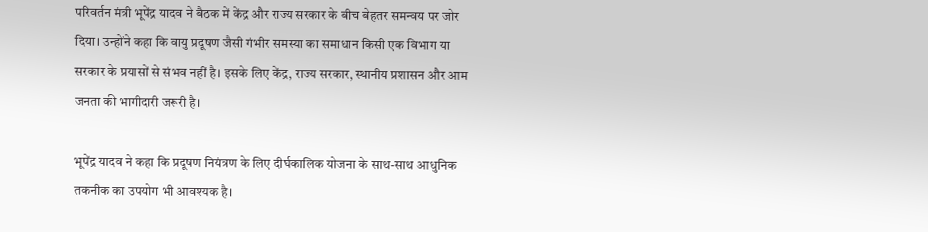परिवर्तन मंत्री भूपेंद्र यादव ने बैठक में केंद्र और राज्य सरकार के बीच बेहतर समन्वय पर जोर दिया। उन्होंने कहा कि वायु प्रदूषण जैसी गंभीर समस्या का समाधान किसी एक विभाग या सरकार के प्रयासों से संभव नहीं है। इसके लिए केंद्र, राज्य सरकार, स्थानीय प्रशासन और आम जनता की भागीदारी जरूरी है।

भूपेंद्र यादव ने कहा कि प्रदूषण नियंत्रण के लिए दीर्घकालिक योजना के साथ-साथ आधुनिक तकनीक का उपयोग भी आवश्यक है।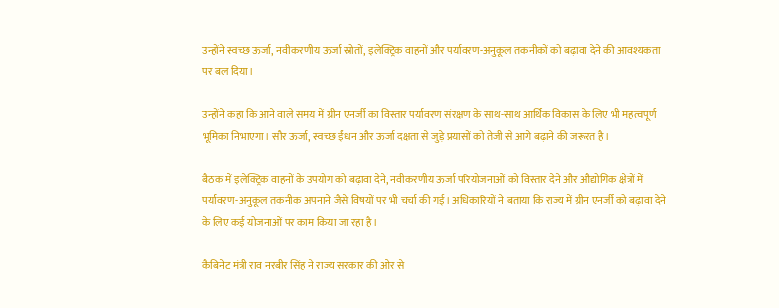उन्होंने स्वच्छ ऊर्जा, नवीकरणीय ऊर्जा स्रोतों, इलेक्ट्रिक वाहनों और पर्यावरण-अनुकूल तकनीकों को बढ़ावा देने की आवश्यकता पर बल दिया।

उन्होंने कहा कि आने वाले समय में ग्रीन एनर्जी का विस्तार पर्यावरण संरक्षण के साथ-साथ आर्थिक विकास के लिए भी महत्वपूर्ण भूमिका निभाएगा। सौर ऊर्जा, स्वच्छ ईंधन और ऊर्जा दक्षता से जुड़े प्रयासों को तेजी से आगे बढ़ाने की जरूरत है।

बैठक में इलेक्ट्रिक वाहनों के उपयोग को बढ़ावा देने, नवीकरणीय ऊर्जा परियोजनाओं को विस्तार देने और औद्योगिक क्षेत्रों में पर्यावरण-अनुकूल तकनीक अपनाने जैसे विषयों पर भी चर्चा की गई। अधिकारियों ने बताया कि राज्य में ग्रीन एनर्जी को बढ़ावा देने के लिए कई योजनाओं पर काम किया जा रहा है।

कैबिनेट मंत्री राव नरबीर सिंह ने राज्य सरकार की ओर से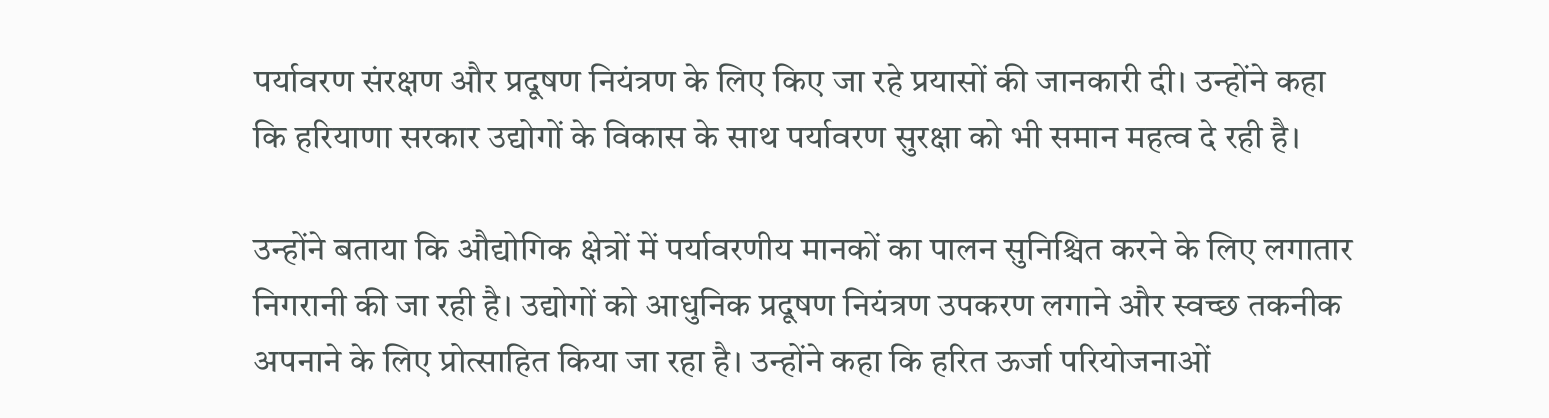पर्यावरण संरक्षण और प्रदूषण नियंत्रण के लिए किए जा रहे प्रयासों की जानकारी दी। उन्होंने कहा कि हरियाणा सरकार उद्योगों के विकास के साथ पर्यावरण सुरक्षा को भी समान महत्व दे रही है।

उन्होंने बताया कि औद्योगिक क्षेत्रों में पर्यावरणीय मानकों का पालन सुनिश्चित करने के लिए लगातार निगरानी की जा रही है। उद्योगों को आधुनिक प्रदूषण नियंत्रण उपकरण लगाने और स्वच्छ तकनीक अपनाने के लिए प्रोत्साहित किया जा रहा है। उन्होंने कहा कि हरित ऊर्जा परियोजनाओं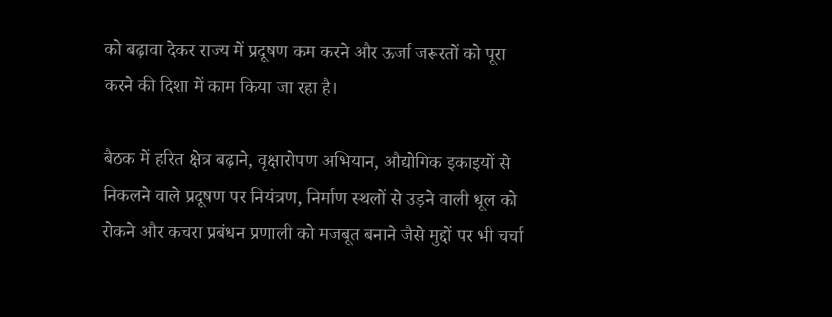को बढ़ावा देकर राज्य में प्रदूषण कम करने और ऊर्जा जरूरतों को पूरा करने की दिशा में काम किया जा रहा है।

बैठक में हरित क्षेत्र बढ़ाने, वृक्षारोपण अभियान, औद्योगिक इकाइयों से निकलने वाले प्रदूषण पर नियंत्रण, निर्माण स्थलों से उड़ने वाली धूल को रोकने और कचरा प्रबंधन प्रणाली को मजबूत बनाने जैसे मुद्दों पर भी चर्चा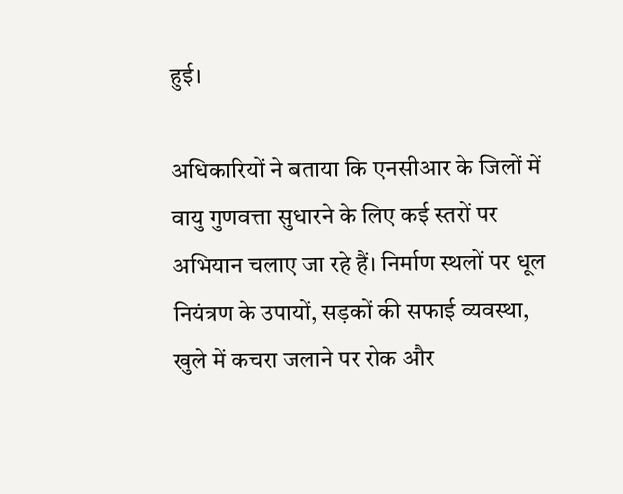हुई।

अधिकारियों ने बताया कि एनसीआर के जिलों में वायु गुणवत्ता सुधारने के लिए कई स्तरों पर अभियान चलाए जा रहे हैं। निर्माण स्थलों पर धूल नियंत्रण के उपायों, सड़कों की सफाई व्यवस्था, खुले में कचरा जलाने पर रोक और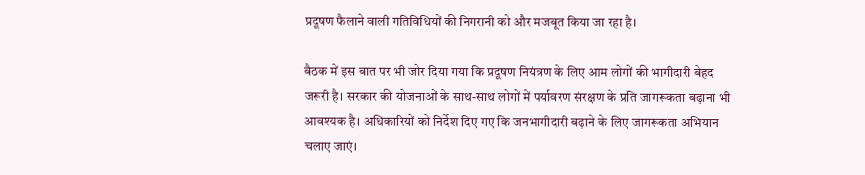प्रदूषण फैलाने वाली गतिविधियों की निगरानी को और मजबूत किया जा रहा है।

बैठक में इस बात पर भी जोर दिया गया कि प्रदूषण नियंत्रण के लिए आम लोगों की भागीदारी बेहद जरूरी है। सरकार की योजनाओं के साथ-साथ लोगों में पर्यावरण संरक्षण के प्रति जागरूकता बढ़ाना भी आवश्यक है। अधिकारियों को निर्देश दिए गए कि जनभागीदारी बढ़ाने के लिए जागरूकता अभियान चलाए जाएं।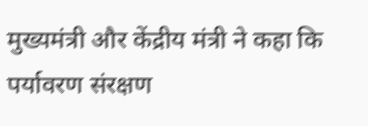मुख्यमंत्री और केंद्रीय मंत्री ने कहा कि पर्यावरण संरक्षण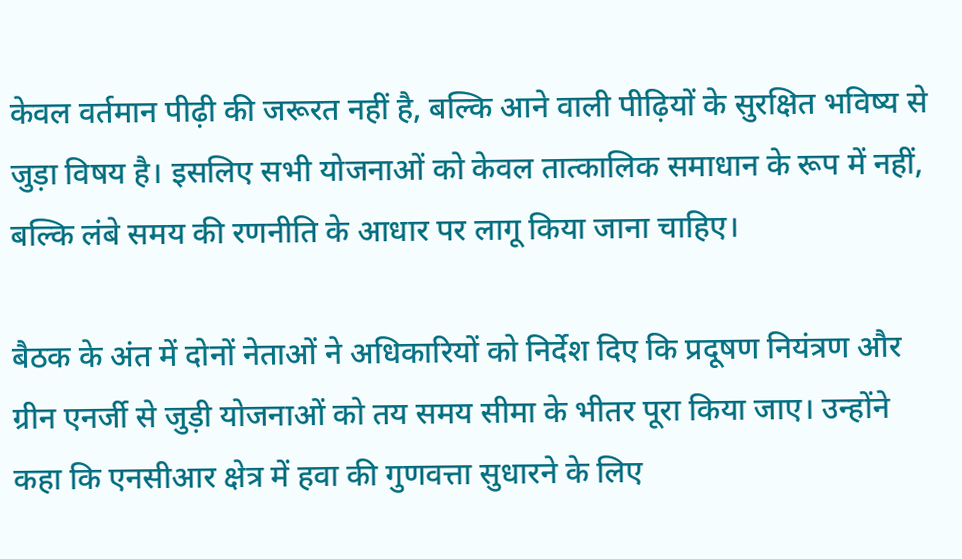केवल वर्तमान पीढ़ी की जरूरत नहीं है, बल्कि आने वाली पीढ़ियों के सुरक्षित भविष्य से जुड़ा विषय है। इसलिए सभी योजनाओं को केवल तात्कालिक समाधान के रूप में नहीं, बल्कि लंबे समय की रणनीति के आधार पर लागू किया जाना चाहिए।

बैठक के अंत में दोनों नेताओं ने अधिकारियों को निर्देश दिए कि प्रदूषण नियंत्रण और ग्रीन एनर्जी से जुड़ी योजनाओं को तय समय सीमा के भीतर पूरा किया जाए। उन्होंने कहा कि एनसीआर क्षेत्र में हवा की गुणवत्ता सुधारने के लिए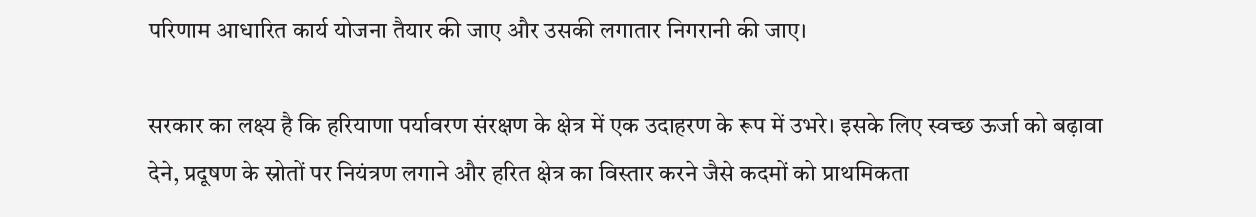परिणाम आधारित कार्य योजना तैयार की जाए और उसकी लगातार निगरानी की जाए।

सरकार का लक्ष्य है कि हरियाणा पर्यावरण संरक्षण के क्षेत्र में एक उदाहरण के रूप में उभरे। इसके लिए स्वच्छ ऊर्जा को बढ़ावा देने, प्रदूषण के स्रोतों पर नियंत्रण लगाने और हरित क्षेत्र का विस्तार करने जैसे कदमों को प्राथमिकता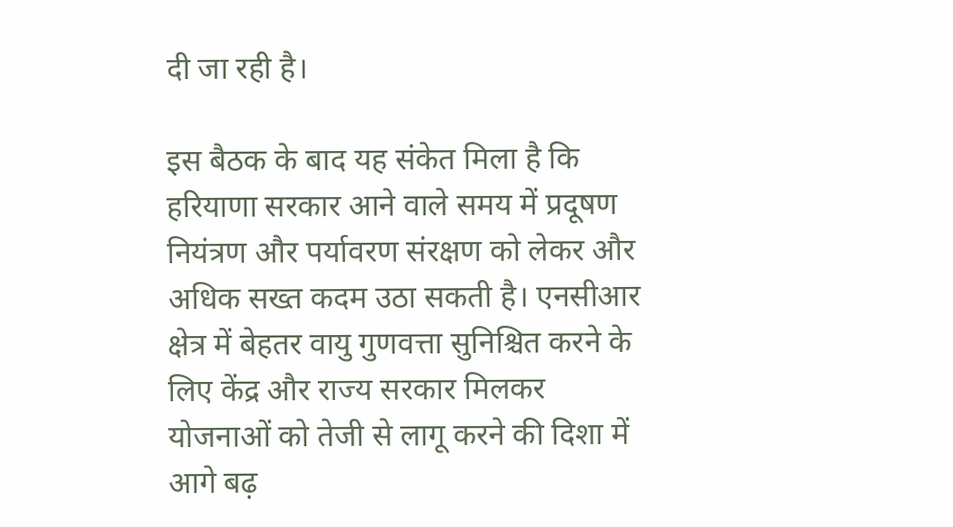दी जा रही है।

इस बैठक के बाद यह संकेत मिला है कि हरियाणा सरकार आने वाले समय में प्रदूषण नियंत्रण और पर्यावरण संरक्षण को लेकर और अधिक सख्त कदम उठा सकती है। एनसीआर क्षेत्र में बेहतर वायु गुणवत्ता सुनिश्चित करने के लिए केंद्र और राज्य सरकार मिलकर योजनाओं को तेजी से लागू करने की दिशा में आगे बढ़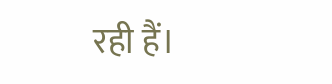रही हैं।